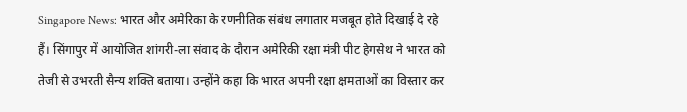Singapore News: भारत और अमेरिका के रणनीतिक संबंध लगातार मजबूत होते दिखाई दे रहे हैं। सिंगापुर में आयोजित शांगरी-ला संवाद के दौरान अमेरिकी रक्षा मंत्री पीट हेगसेथ ने भारत को तेजी से उभरती सैन्य शक्ति बताया। उन्होंने कहा कि भारत अपनी रक्षा क्षमताओं का विस्तार कर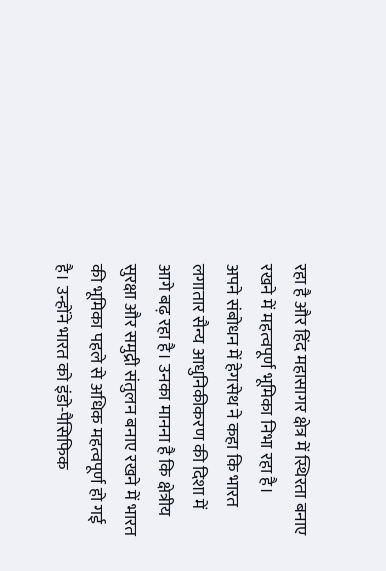रहा है और हिंद महासागर क्षेत्र में स्थिरता बनाए रखने में महत्वपूर्ण भूमिका निभा रहा है।
अपने संबोधन में हेगसेथ ने कहा कि भारत लगातार सैन्य आधुनिकीकरण की दिशा में आगे बढ़ रहा है। उनका मानना है कि क्षेत्रीय सुरक्षा और समुद्री संतुलन बनाए रखने में भारत की भूमिका पहले से अधिक महत्वपूर्ण हो गई है। उन्होंने भारत को इंडो-पैसिफिक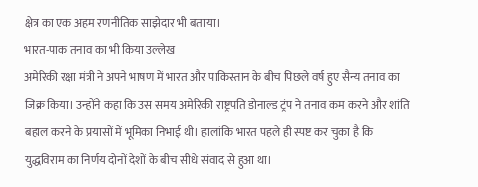क्षेत्र का एक अहम रणनीतिक साझेदार भी बताया।
भारत-पाक तनाव का भी किया उल्लेख
अमेरिकी रक्षा मंत्री ने अपने भाषण में भारत और पाकिस्तान के बीच पिछले वर्ष हुए सैन्य तनाव का जिक्र किया। उन्होंने कहा कि उस समय अमेरिकी राष्ट्रपति डोनाल्ड ट्रंप ने तनाव कम करने और शांति बहाल करने के प्रयासों में भूमिका निभाई थी। हालांकि भारत पहले ही स्पष्ट कर चुका है कि युद्धविराम का निर्णय दोनों देशों के बीच सीधे संवाद से हुआ था।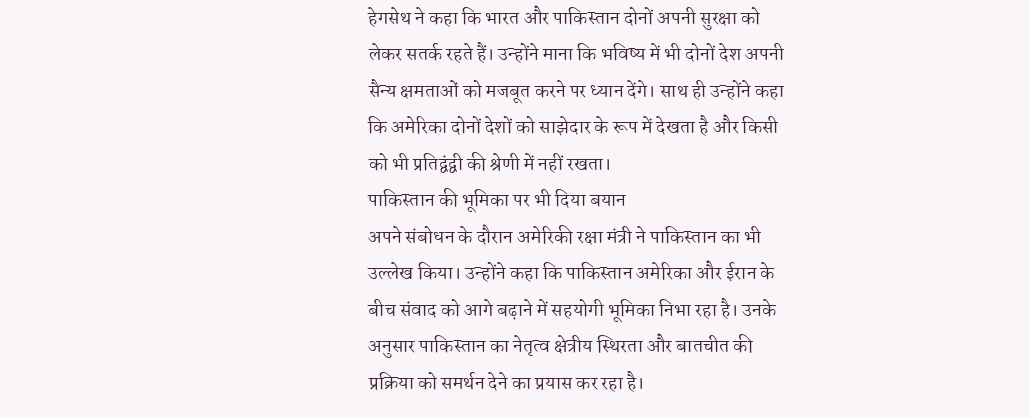हेगसेथ ने कहा कि भारत और पाकिस्तान दोनों अपनी सुरक्षा को लेकर सतर्क रहते हैं। उन्होंने माना कि भविष्य में भी दोनों देश अपनी सैन्य क्षमताओं को मजबूत करने पर ध्यान देंगे। साथ ही उन्होंने कहा कि अमेरिका दोनों देशों को साझेदार के रूप में देखता है और किसी को भी प्रतिद्वंद्वी की श्रेणी में नहीं रखता।
पाकिस्तान की भूमिका पर भी दिया बयान
अपने संबोधन के दौरान अमेरिकी रक्षा मंत्री ने पाकिस्तान का भी उल्लेख किया। उन्होंने कहा कि पाकिस्तान अमेरिका और ईरान के बीच संवाद को आगे बढ़ाने में सहयोगी भूमिका निभा रहा है। उनके अनुसार पाकिस्तान का नेतृत्व क्षेत्रीय स्थिरता और बातचीत की प्रक्रिया को समर्थन देने का प्रयास कर रहा है।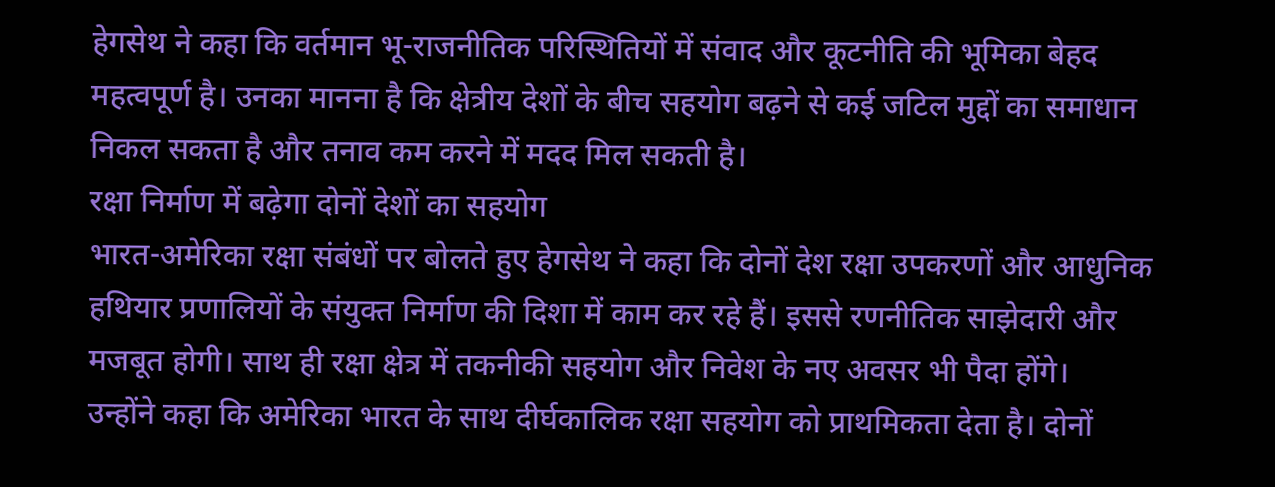हेगसेथ ने कहा कि वर्तमान भू-राजनीतिक परिस्थितियों में संवाद और कूटनीति की भूमिका बेहद महत्वपूर्ण है। उनका मानना है कि क्षेत्रीय देशों के बीच सहयोग बढ़ने से कई जटिल मुद्दों का समाधान निकल सकता है और तनाव कम करने में मदद मिल सकती है।
रक्षा निर्माण में बढ़ेगा दोनों देशों का सहयोग
भारत-अमेरिका रक्षा संबंधों पर बोलते हुए हेगसेथ ने कहा कि दोनों देश रक्षा उपकरणों और आधुनिक हथियार प्रणालियों के संयुक्त निर्माण की दिशा में काम कर रहे हैं। इससे रणनीतिक साझेदारी और मजबूत होगी। साथ ही रक्षा क्षेत्र में तकनीकी सहयोग और निवेश के नए अवसर भी पैदा होंगे।
उन्होंने कहा कि अमेरिका भारत के साथ दीर्घकालिक रक्षा सहयोग को प्राथमिकता देता है। दोनों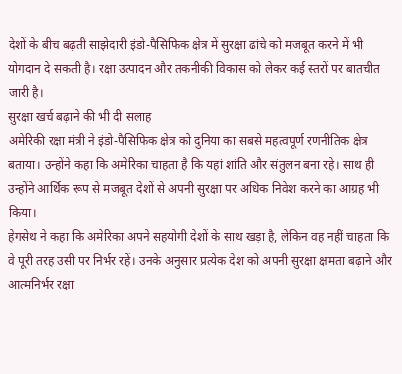देशों के बीच बढ़ती साझेदारी इंडो-पैसिफिक क्षेत्र में सुरक्षा ढांचे को मजबूत करने में भी योगदान दे सकती है। रक्षा उत्पादन और तकनीकी विकास को लेकर कई स्तरों पर बातचीत जारी है।
सुरक्षा खर्च बढ़ाने की भी दी सलाह
अमेरिकी रक्षा मंत्री ने इंडो-पैसिफिक क्षेत्र को दुनिया का सबसे महत्वपूर्ण रणनीतिक क्षेत्र बताया। उन्होंने कहा कि अमेरिका चाहता है कि यहां शांति और संतुलन बना रहे। साथ ही उन्होंने आर्थिक रूप से मजबूत देशों से अपनी सुरक्षा पर अधिक निवेश करने का आग्रह भी किया।
हेगसेथ ने कहा कि अमेरिका अपने सहयोगी देशों के साथ खड़ा है, लेकिन वह नहीं चाहता कि वे पूरी तरह उसी पर निर्भर रहें। उनके अनुसार प्रत्येक देश को अपनी सुरक्षा क्षमता बढ़ाने और आत्मनिर्भर रक्षा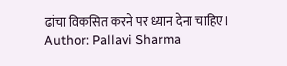ढांचा विकसित करने पर ध्यान देना चाहिए।
Author: Pallavi Sharma